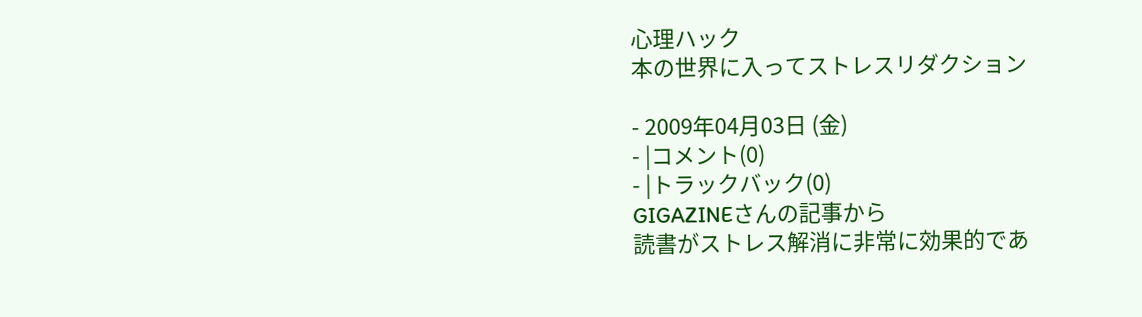心理ハック
本の世界に入ってストレスリダクション

- 2009年04月03日 (金)
- |コメント(0)
- |トラックバック(0)
GIGAZINEさんの記事から
読書がストレス解消に非常に効果的であ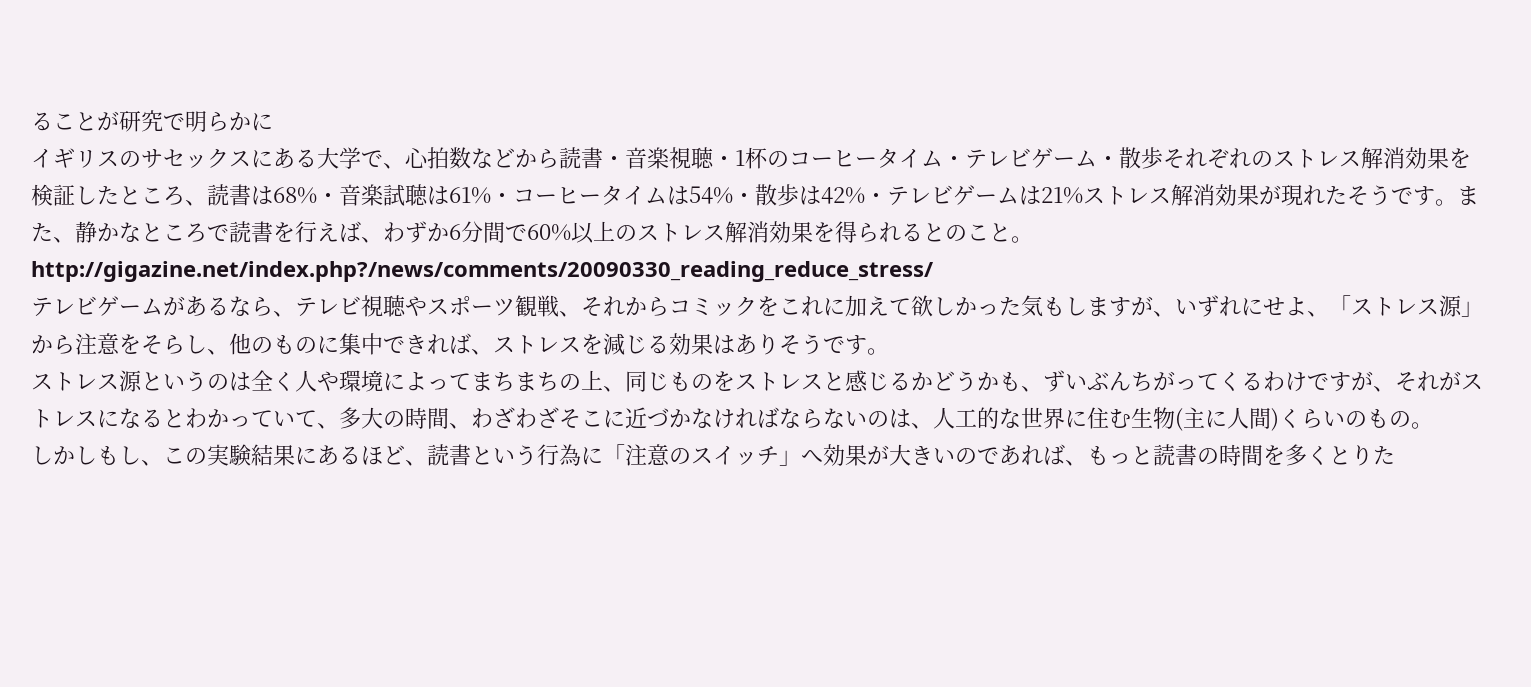ることが研究で明らかに
イギリスのサセックスにある大学で、心拍数などから読書・音楽視聴・1杯のコーヒータイム・テレビゲーム・散歩それぞれのストレス解消効果を検証したところ、読書は68%・音楽試聴は61%・コーヒータイムは54%・散歩は42%・テレビゲームは21%ストレス解消効果が現れたそうです。また、静かなところで読書を行えば、わずか6分間で60%以上のストレス解消効果を得られるとのこと。
http://gigazine.net/index.php?/news/comments/20090330_reading_reduce_stress/
テレビゲームがあるなら、テレビ視聴やスポーツ観戦、それからコミックをこれに加えて欲しかった気もしますが、いずれにせよ、「ストレス源」から注意をそらし、他のものに集中できれば、ストレスを減じる効果はありそうです。
ストレス源というのは全く人や環境によってまちまちの上、同じものをストレスと感じるかどうかも、ずいぶんちがってくるわけですが、それがストレスになるとわかっていて、多大の時間、わざわざそこに近づかなければならないのは、人工的な世界に住む生物(主に人間)くらいのもの。
しかしもし、この実験結果にあるほど、読書という行為に「注意のスイッチ」へ効果が大きいのであれば、もっと読書の時間を多くとりた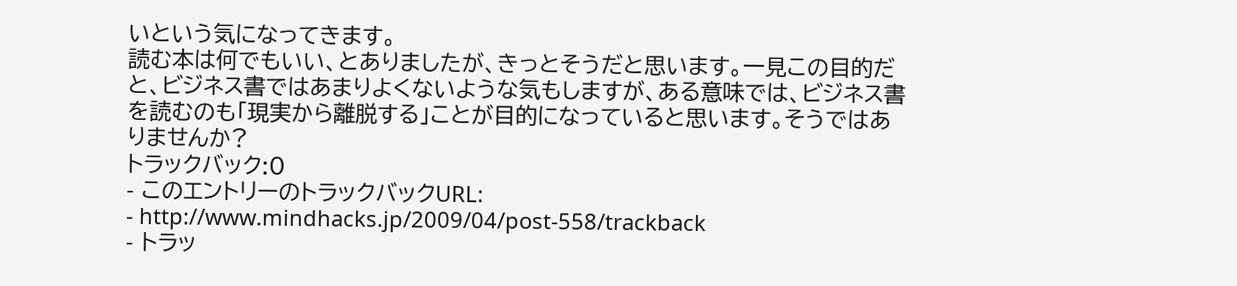いという気になってきます。
読む本は何でもいい、とありましたが、きっとそうだと思います。一見この目的だと、ビジネス書ではあまりよくないような気もしますが、ある意味では、ビジネス書を読むのも「現実から離脱する」ことが目的になっていると思います。そうではありませんか?
トラックバック:0
- このエントリーのトラックバックURL:
- http://www.mindhacks.jp/2009/04/post-558/trackback
- トラッ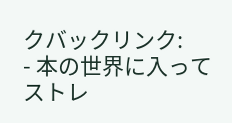クバックリンク:
- 本の世界に入ってストレ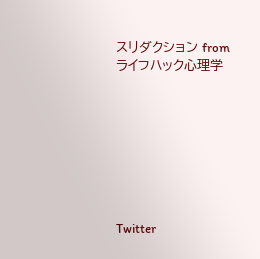スリダクション from ライフハック心理学








Twitter